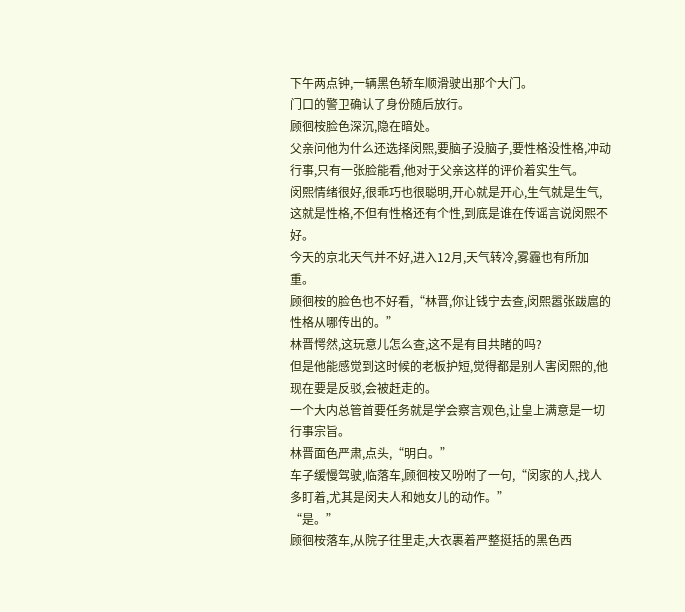下午两点钟,一辆黑色轿车顺滑驶出那个大门。
门口的警卫确认了身份随后放行。
顾徊桉脸色深沉,隐在暗处。
父亲问他为什么还选择闵熙,要脑子没脑子,要性格没性格,冲动行事,只有一张脸能看,他对于父亲这样的评价着实生气。
闵熙情绪很好,很乖巧也很聪明,开心就是开心,生气就是生气,这就是性格,不但有性格还有个性,到底是谁在传谣言说闵熙不好。
今天的京北天气并不好,进入12月,天气转冷,雾霾也有所加重。
顾徊桉的脸色也不好看,“林晋,你让钱宁去查,闵熙嚣张跋扈的性格从哪传出的。”
林晋愕然,这玩意儿怎么查,这不是有目共睹的吗?
但是他能感觉到这时候的老板护短,觉得都是别人害闵熙的,他现在要是反驳,会被赶走的。
一个大内总管首要任务就是学会察言观色,让皇上满意是一切行事宗旨。
林晋面色严肃,点头,“明白。”
车子缓慢驾驶,临落车,顾徊桉又吩咐了一句,“闵家的人,找人多盯着,尤其是闵夫人和她女儿的动作。”
“是。”
顾徊桉落车,从院子往里走,大衣裹着严整挺括的黑色西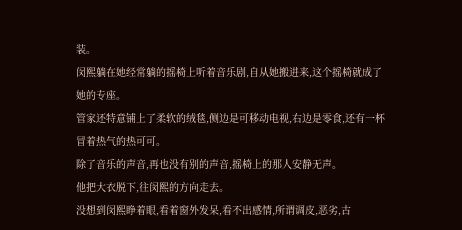装。
闵熙躺在她经常躺的摇椅上听着音乐剧,自从她搬进来,这个摇椅就成了她的专座。
管家还特意铺上了柔软的绒毯,侧边是可移动电视,右边是零食,还有一杯冒着热气的热可可。
除了音乐的声音,再也没有别的声音,摇椅上的那人安静无声。
他把大衣脱下,往闵熙的方向走去。
没想到闵熙睁着眼,看着窗外发呆,看不出感情,所谓调皮,恶劣,古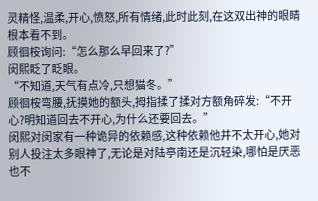灵精怪,温柔,开心,愤怒,所有情绪,此时此刻,在这双出神的眼睛根本看不到。
顾徊桉询问:“怎么那么早回来了?”
闵熙眨了眨眼。
“不知道,天气有点冷,只想猫冬。”
顾徊桉弯腰,抚摸她的额头,拇指揉了揉对方额角碎发:“不开心?明知道回去不开心,为什么还要回去。”
闵熙对闵家有一种诡异的依赖感,这种依赖他并不太开心,她对别人投注太多眼神了,无论是对陆亭南还是沉轻染,哪怕是厌恶也不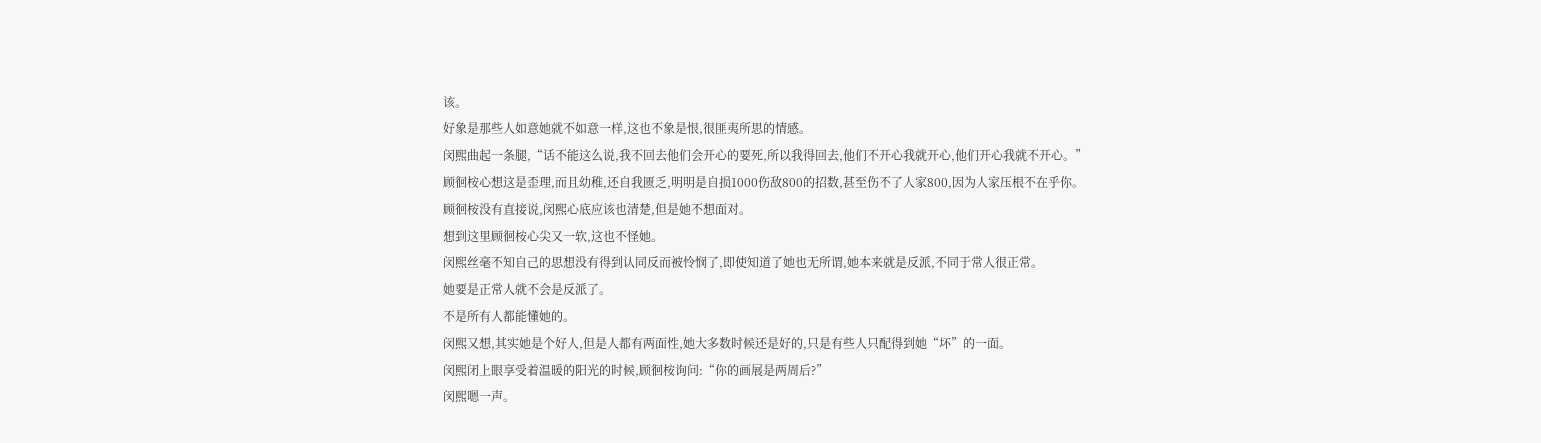该。
好象是那些人如意她就不如意一样,这也不象是恨,很匪夷所思的情感。
闵熙曲起一条腿,“话不能这么说,我不回去他们会开心的要死,所以我得回去,他们不开心我就开心,他们开心我就不开心。”
顾徊桉心想这是歪理,而且幼稚,还自我匮乏,明明是自损1000伤敌800的招数,甚至伤不了人家800,因为人家压根不在乎你。
顾徊桉没有直接说,闵熙心底应该也清楚,但是她不想面对。
想到这里顾徊桉心尖又一软,这也不怪她。
闵熙丝毫不知自己的思想没有得到认同反而被怜悯了,即使知道了她也无所谓,她本来就是反派,不同于常人很正常。
她要是正常人就不会是反派了。
不是所有人都能懂她的。
闵熙又想,其实她是个好人,但是人都有两面性,她大多数时候还是好的,只是有些人只配得到她“坏”的一面。
闵熙闭上眼享受着温暖的阳光的时候,顾徊桉询问:“你的画展是两周后?”
闵熙嗯一声。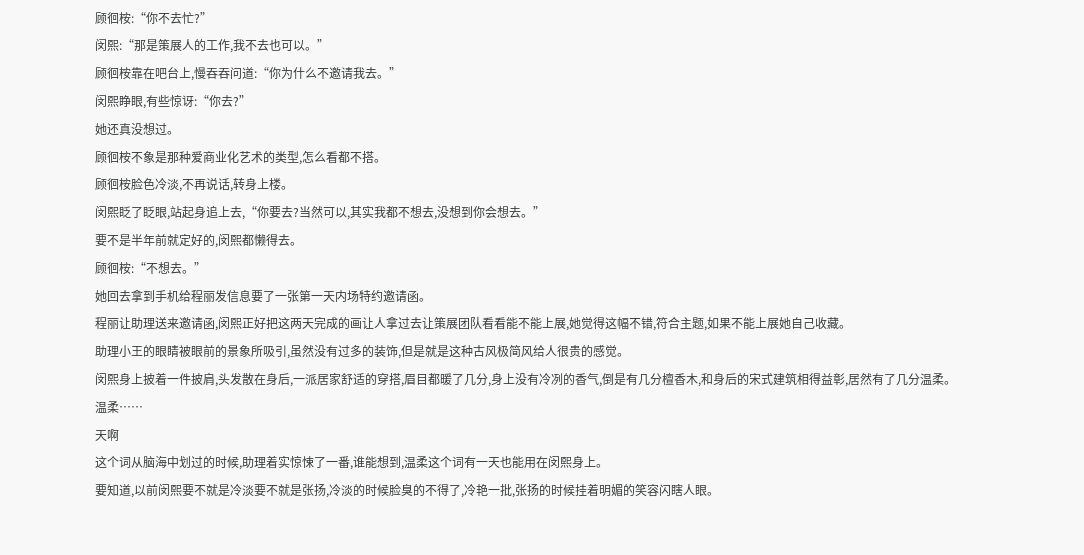顾徊桉:“你不去忙?”
闵熙:“那是策展人的工作,我不去也可以。”
顾徊桉靠在吧台上,慢吞吞问道:“你为什么不邀请我去。”
闵熙睁眼,有些惊讶:“你去?”
她还真没想过。
顾徊桉不象是那种爱商业化艺术的类型,怎么看都不搭。
顾徊桉脸色冷淡,不再说话,转身上楼。
闵熙眨了眨眼,站起身追上去,“你要去?当然可以,其实我都不想去,没想到你会想去。”
要不是半年前就定好的,闵熙都懒得去。
顾徊桉:“不想去。”
她回去拿到手机给程丽发信息要了一张第一天内场特约邀请函。
程丽让助理送来邀请函,闵熙正好把这两天完成的画让人拿过去让策展团队看看能不能上展,她觉得这幅不错,符合主题,如果不能上展她自己收藏。
助理小王的眼睛被眼前的景象所吸引,虽然没有过多的装饰,但是就是这种古风极简风给人很贵的感觉。
闵熙身上披着一件披肩,头发散在身后,一派居家舒适的穿搭,眉目都暖了几分,身上没有冷冽的香气,倒是有几分檀香木,和身后的宋式建筑相得益彰,居然有了几分温柔。
温柔……
天啊
这个词从脑海中划过的时候,助理着实惊悚了一番,谁能想到,温柔这个词有一天也能用在闵熙身上。
要知道,以前闵熙要不就是冷淡要不就是张扬,冷淡的时候脸臭的不得了,冷艳一批,张扬的时候挂着明媚的笑容闪瞎人眼。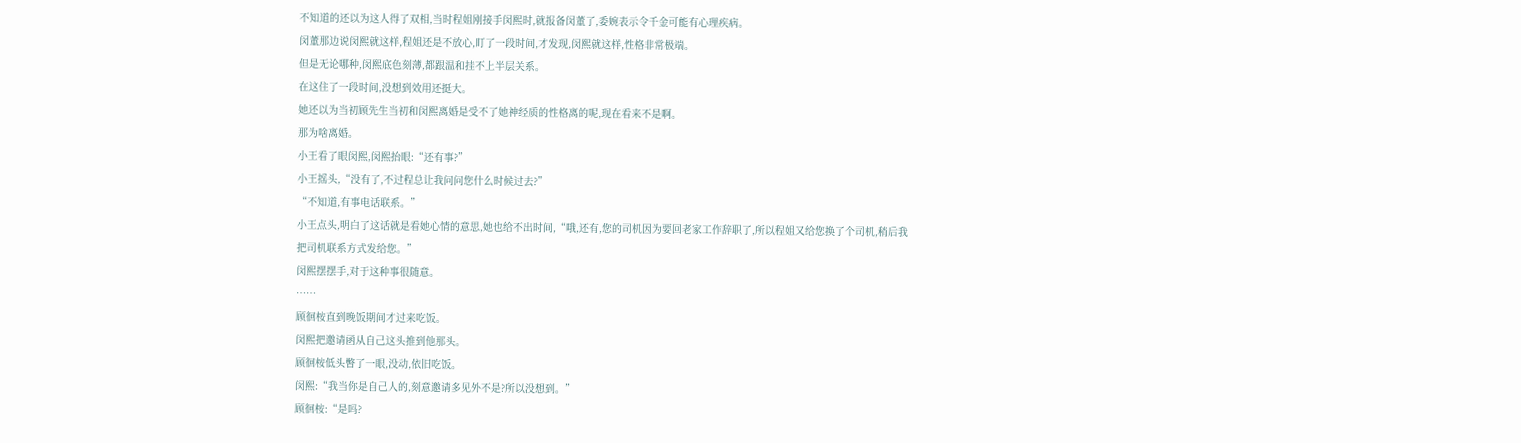不知道的还以为这人得了双相,当时程姐刚接手闵熙时,就报备闵董了,委婉表示令千金可能有心理疾病。
闵董那边说闵熙就这样,程姐还是不放心,盯了一段时间,才发现,闵熙就这样,性格非常极端。
但是无论哪种,闵熙底色刻薄,都跟温和挂不上半层关系。
在这住了一段时间,没想到效用还挺大。
她还以为当初顾先生当初和闵熙离婚是受不了她神经质的性格离的呢,现在看来不是啊。
那为啥离婚。
小王看了眼闵熙,闵熙抬眼:“还有事?”
小王摇头,“没有了,不过程总让我问问您什么时候过去?”
“不知道,有事电话联系。”
小王点头,明白了这话就是看她心情的意思,她也给不出时间,“哦,还有,您的司机因为要回老家工作辞职了,所以程姐又给您换了个司机,稍后我把司机联系方式发给您。”
闵熙摆摆手,对于这种事很随意。
……
顾徊桉直到晚饭期间才过来吃饭。
闵熙把邀请函从自己这头推到他那头。
顾徊桉低头瞥了一眼,没动,依旧吃饭。
闵熙:“我当你是自己人的,刻意邀请多见外不是?所以没想到。”
顾徊桉:“是吗?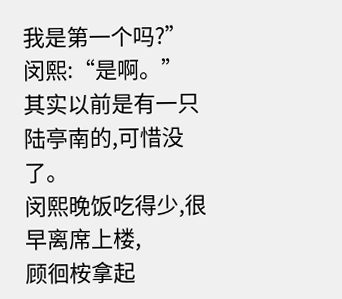我是第一个吗?”
闵熙:“是啊。”
其实以前是有一只陆亭南的,可惜没了。
闵熙晚饭吃得少,很早离席上楼,
顾徊桉拿起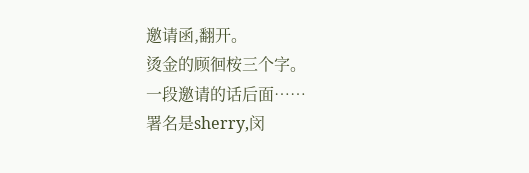邀请函,翻开。
烫金的顾徊桉三个字。
一段邀请的话后面……
署名是sherry,闵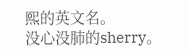熙的英文名。
没心没肺的sherry。